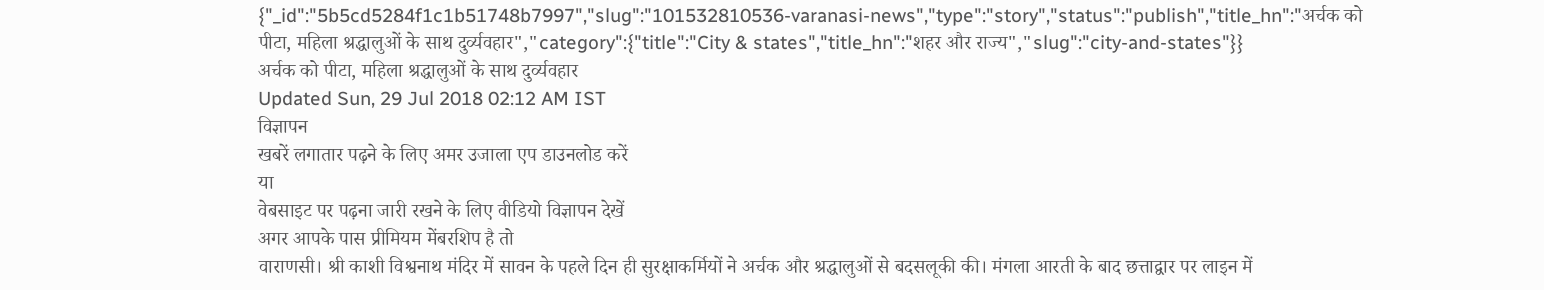{"_id":"5b5cd5284f1c1b51748b7997","slug":"101532810536-varanasi-news","type":"story","status":"publish","title_hn":"अर्चक को पीटा, महिला श्रद्धालुओं के साथ दुर्व्यवहार","category":{"title":"City & states","title_hn":"शहर और राज्य","slug":"city-and-states"}}
अर्चक को पीटा, महिला श्रद्धालुओं के साथ दुर्व्यवहार
Updated Sun, 29 Jul 2018 02:12 AM IST
विज्ञापन
खबरें लगातार पढ़ने के लिए अमर उजाला एप डाउनलोड करें
या
वेबसाइट पर पढ़ना जारी रखने के लिए वीडियो विज्ञापन देखें
अगर आपके पास प्रीमियम मेंबरशिप है तो
वाराणसी। श्री काशी विश्वनाथ मंदिर में सावन के पहले दिन ही सुरक्षाकर्मियों ने अर्चक और श्रद्धालुओं से बदसलूकी की। मंगला आरती के बाद छत्ताद्वार पर लाइन में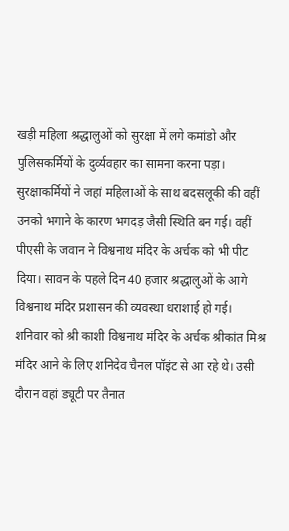खड़ी महिला श्रद्धालुओं को सुरक्षा में लगे कमांडो और पुलिसकर्मियों के दुर्व्यवहार का सामना करना पड़ा। सुरक्षाकर्मियों ने जहां महिलाओं के साथ बदसलूकी की वहीं उनको भगाने के कारण भगदड़ जैसी स्थिति बन गई। वहीं पीएसी के जवान ने विश्वनाथ मंदिर के अर्चक को भी पीट दिया। सावन के पहले दिन 40 हजार श्रद्धालुओं के आगे विश्वनाथ मंदिर प्रशासन की व्यवस्था धराशाई हो गई।
शनिवार को श्री काशी विश्वनाथ मंदिर के अर्चक श्रीकांत मिश्र मंदिर आने के लिए शनिदेव चैनल पॉइंट से आ रहे थे। उसी दौरान वहां ड्यूटी पर तैनात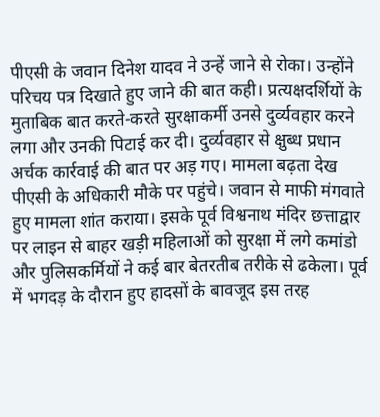पीएसी के जवान दिनेश यादव ने उन्हें जाने से रोका। उन्होंने परिचय पत्र दिखाते हुए जाने की बात कही। प्रत्यक्षदर्शियों के मुताबिक बात करते-करते सुरक्षाकर्मी उनसे दुर्व्यवहार करने लगा और उनकी पिटाई कर दी। दुर्व्यवहार से क्षुब्ध प्रधान अर्चक कार्रवाई की बात पर अड़ गए। मामला बढ़ता देख पीएसी के अधिकारी मौके पर पहुंचे। जवान से माफी मंगवाते हुए मामला शांत कराया। इसके पूर्व विश्वनाथ मंदिर छत्ताद्वार पर लाइन से बाहर खड़ी महिलाओं को सुरक्षा में लगे कमांडो और पुलिसकर्मियों ने कई बार बेतरतीब तरीके से ढकेला। पूर्व में भगदड़ के दौरान हुए हादसों के बावजूद इस तरह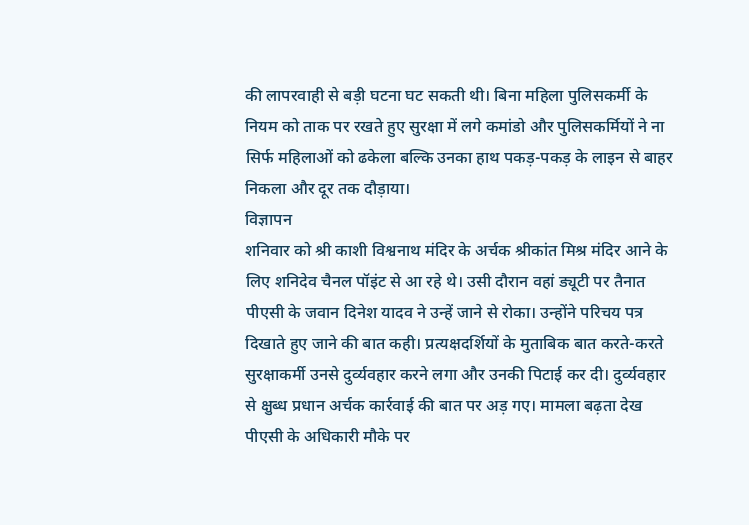की लापरवाही से बड़ी घटना घट सकती थी। बिना महिला पुलिसकर्मी के नियम को ताक पर रखते हुए सुरक्षा में लगे कमांडो और पुलिसकर्मियों ने ना सिर्फ महिलाओं को ढकेला बल्कि उनका हाथ पकड़-पकड़ के लाइन से बाहर निकला और दूर तक दौड़ाया।
विज्ञापन
शनिवार को श्री काशी विश्वनाथ मंदिर के अर्चक श्रीकांत मिश्र मंदिर आने के लिए शनिदेव चैनल पॉइंट से आ रहे थे। उसी दौरान वहां ड्यूटी पर तैनात पीएसी के जवान दिनेश यादव ने उन्हें जाने से रोका। उन्होंने परिचय पत्र दिखाते हुए जाने की बात कही। प्रत्यक्षदर्शियों के मुताबिक बात करते-करते सुरक्षाकर्मी उनसे दुर्व्यवहार करने लगा और उनकी पिटाई कर दी। दुर्व्यवहार से क्षुब्ध प्रधान अर्चक कार्रवाई की बात पर अड़ गए। मामला बढ़ता देख पीएसी के अधिकारी मौके पर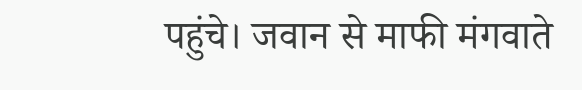पहुंचे। जवान से माफी मंगवाते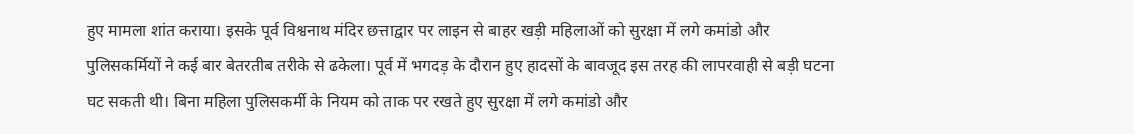हुए मामला शांत कराया। इसके पूर्व विश्वनाथ मंदिर छत्ताद्वार पर लाइन से बाहर खड़ी महिलाओं को सुरक्षा में लगे कमांडो और पुलिसकर्मियों ने कई बार बेतरतीब तरीके से ढकेला। पूर्व में भगदड़ के दौरान हुए हादसों के बावजूद इस तरह की लापरवाही से बड़ी घटना घट सकती थी। बिना महिला पुलिसकर्मी के नियम को ताक पर रखते हुए सुरक्षा में लगे कमांडो और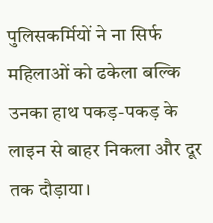पुलिसकर्मियों ने ना सिर्फ महिलाओं को ढकेला बल्कि उनका हाथ पकड़-पकड़ के लाइन से बाहर निकला और दूर तक दौड़ाया।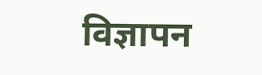विज्ञापन